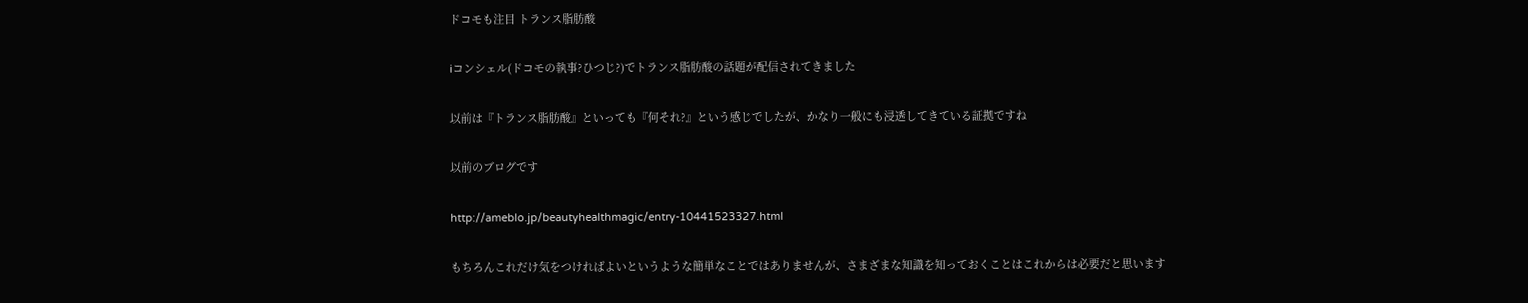ドコモも注目 トランス脂肪酸

iコンシェル(ドコモの執事?ひつじ?)でトランス脂肪酸の話題が配信されてきました

以前は『トランス脂肪酸』といっても『何それ?』という感じでしたが、かなり一般にも浸透してきている証拠ですね

以前のブログです

http://ameblo.jp/beautyhealthmagic/entry-10441523327.html

もちろんこれだけ気をつければよいというような簡単なことではありませんが、さまざまな知識を知っておくことはこれからは必要だと思います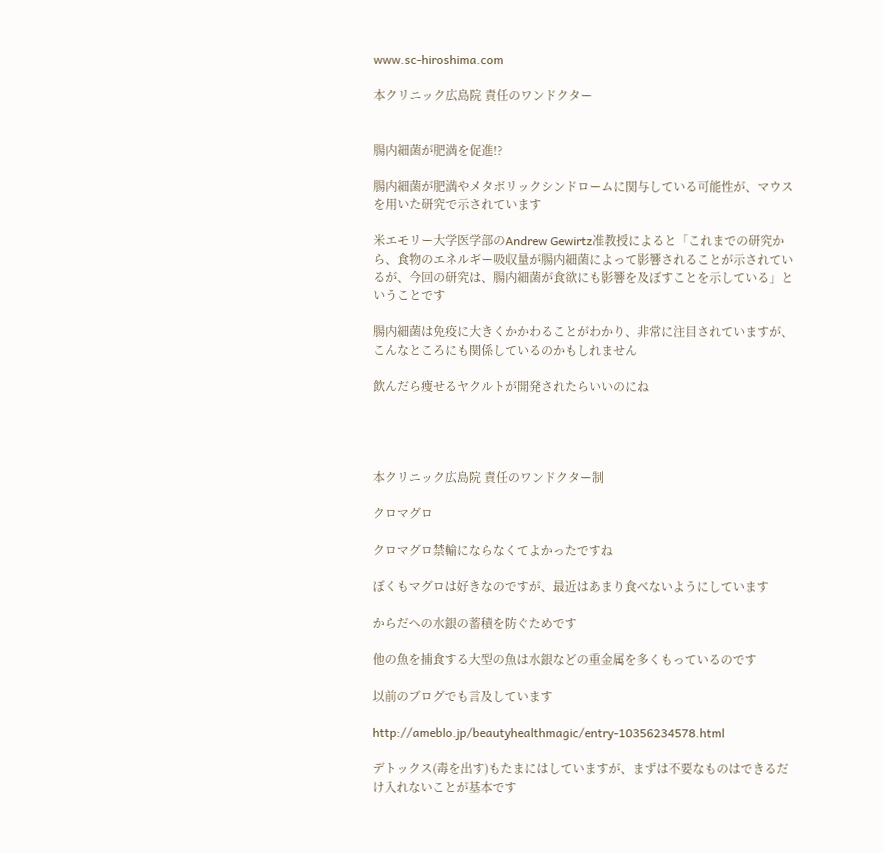www.sc-hiroshima.com

本クリニック広島院 責任のワンドクター


腸内細菌が肥満を促進!?

腸内細菌が肥満やメタボリックシンドロームに関与している可能性が、マウスを用いた研究で示されています

米エモリー大学医学部のAndrew Gewirtz准教授によると「これまでの研究から、食物のエネルギー吸収量が腸内細菌によって影響されることが示されているが、今回の研究は、腸内細菌が食欲にも影響を及ぼすことを示している」ということです

腸内細菌は免疫に大きくかかわることがわかり、非常に注目されていますが、こんなところにも関係しているのかもしれません

飲んだら痩せるヤクルトが開発されたらいいのにね




本クリニック広島院 責任のワンドクター制

クロマグロ

クロマグロ禁輸にならなくてよかったですね

ぼくもマグロは好きなのですが、最近はあまり食べないようにしています

からだへの水銀の蓄積を防ぐためです

他の魚を捕食する大型の魚は水銀などの重金属を多くもっているのです

以前のブログでも言及しています

http://ameblo.jp/beautyhealthmagic/entry-10356234578.html

デトックス(毒を出す)もたまにはしていますが、まずは不要なものはできるだけ入れないことが基本です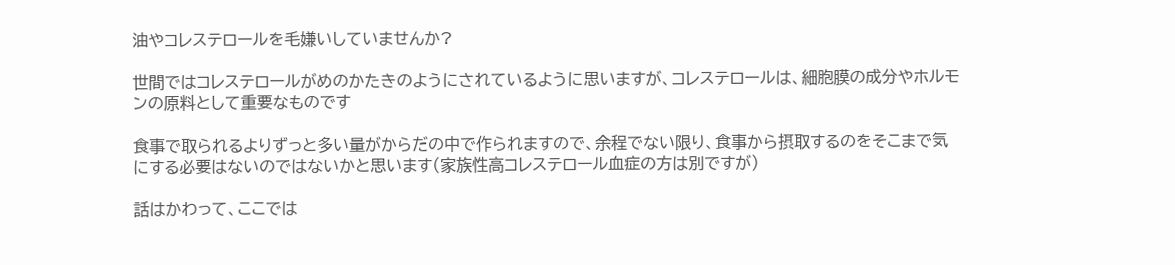油やコレステロールを毛嫌いしていませんか?

世間ではコレステロールがめのかたきのようにされているように思いますが、コレステロールは、細胞膜の成分やホルモンの原料として重要なものです

食事で取られるよりずっと多い量がからだの中で作られますので、余程でない限り、食事から摂取するのをそこまで気にする必要はないのではないかと思います(家族性高コレステロール血症の方は別ですが)

話はかわって、ここでは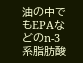油の中でもEPAなどのn-3系脂肪酸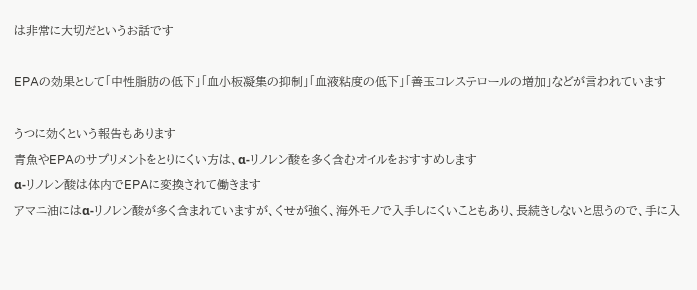は非常に大切だというお話です

EPAの効果として「中性脂肪の低下」「血小板凝集の抑制」「血液粘度の低下」「善玉コレステロールの増加」などが言われています

うつに効くという報告もあります
青魚やEPAのサプリメントをとりにくい方は、α-リノレン酸を多く含むオイルをおすすめします
α-リノレン酸は体内でEPAに変換されて働きます
アマニ油にはα-リノレン酸が多く含まれていますが、くせが強く、海外モノで入手しにくいこともあり、長続きしないと思うので、手に入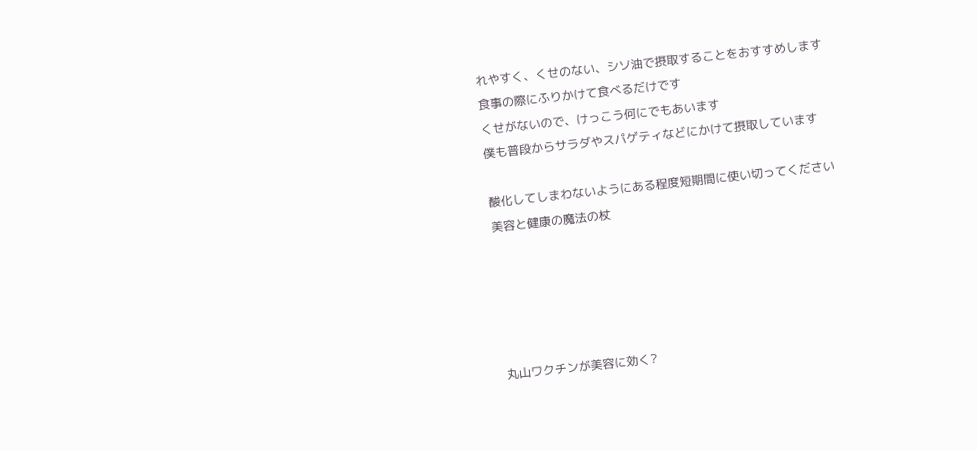れやすく、くせのない、シソ油で摂取することをおすすめします
食事の際にふりかけて食べるだけです
くせがないので、けっこう何にでもあいます
僕も普段からサラダやスパゲティなどにかけて摂取しています

酸化してしまわないようにある程度短期間に使い切ってください
美容と健康の魔法の杖





丸山ワクチンが美容に効く?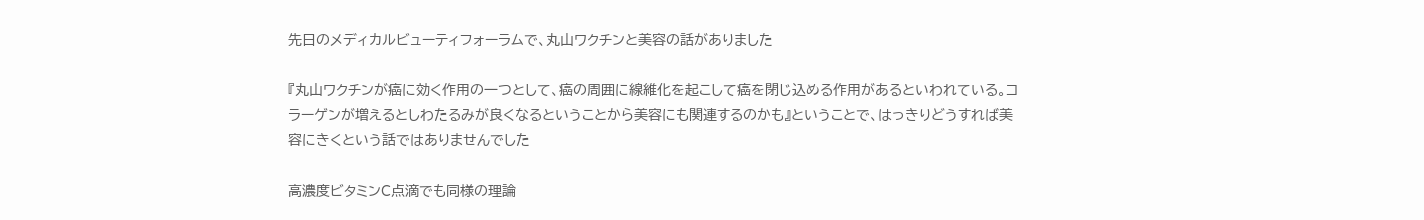先日のメディカルビューティフォーラムで、丸山ワクチンと美容の話がありました

『丸山ワクチンが癌に効く作用の一つとして、癌の周囲に線維化を起こして癌を閉じ込める作用があるといわれている。コラーゲンが増えるとしわたるみが良くなるということから美容にも関連するのかも』ということで、はっきりどうすれば美容にきくという話ではありませんでした

高濃度ビタミンC点滴でも同様の理論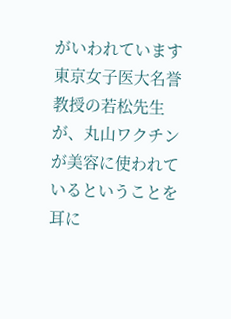がいわれています
東京女子医大名誉教授の若松先生が、丸山ワクチンが美容に使われているということを耳に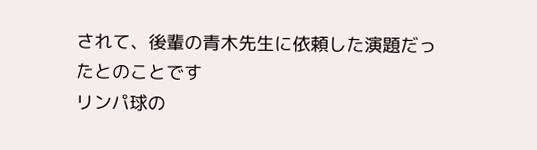されて、後輩の青木先生に依頼した演題だったとのことです
リンパ球の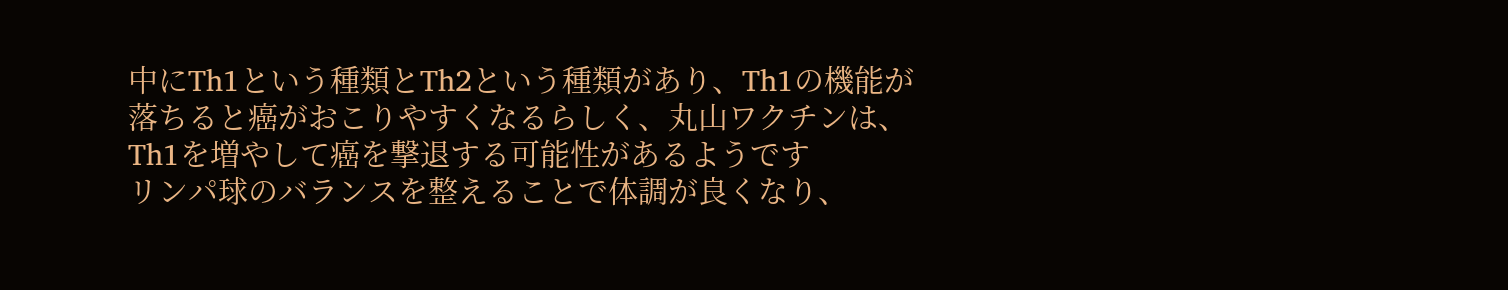中にTh1という種類とTh2という種類があり、Th1の機能が落ちると癌がおこりやすくなるらしく、丸山ワクチンは、Th1を増やして癌を撃退する可能性があるようです
リンパ球のバランスを整えることで体調が良くなり、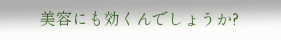美容にも効くんでしょうか?